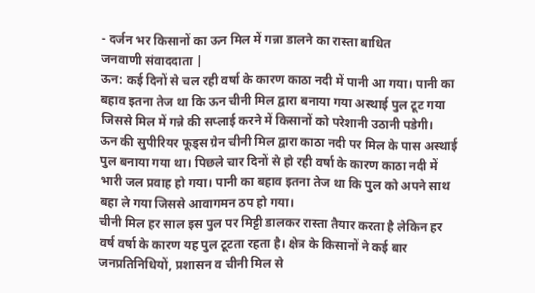- दर्जन भर किसानों का ऊन मिल में गन्ना डालने का रास्ता बाधित
जनवाणी संवाददाता |
ऊन: कई दिनों से चल रही वर्षा के कारण काठा नदी में पानी आ गया। पानी का बहाव इतना तेज था कि ऊन चीनी मिल द्वारा बनाया गया अस्थाई पुल टूट गया जिससे मिल में गन्ने की सप्लाई करने में किसानों को परेशानी उठानी पडेगी।
ऊन की सुपीरियर फूड्स ग्रेन चीनी मिल द्वारा काठा नदी पर मिल के पास अस्थाई पुल बनाया गया था। पिछले चार दिनों से हो रही वर्षा के कारण काठा नदी में भारी जल प्रवाह हो गया। पानी का बहाव इतना तेज था कि पुल को अपने साथ बहा ले गया जिससे आवागमन ठप हो गया।
चीनी मिल हर साल इस पुल पर मिट्टी डालकर रास्ता तैयार करता है लेकिन हर वर्ष वर्षा के कारण यह पुल टूटता रहता है। क्षेत्र के किसानों ने कई बार जनप्रतिनिधियों, प्रशासन व चीनी मिल से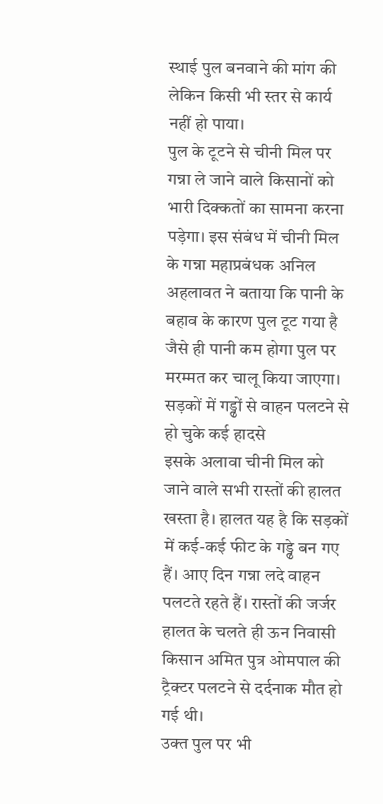स्थाई पुल बनवाने की मांग की लेकिन किसी भी स्तर से कार्य नहीं हो पाया।
पुल के टूटने से चीनी मिल पर गन्ना ले जाने वाले किसानों को भारी दिक्कतों का सामना करना पड़ेगा। इस संबंध में चीनी मिल के गन्ना महाप्रबंधक अनिल अहलावत ने बताया कि पानी के बहाव के कारण पुल टूट गया है जैसे ही पानी कम होगा पुल पर मरम्मत कर चालू किया जाएगा।
सड़कों में गड्ढों से वाहन पलटने से हो चुके कई हादसे
इसके अलावा चीनी मिल को जाने वाले सभी रास्तों की हालत खस्ता है। हालत यह है कि सड़कों में कई-कई फीट के गड्ढे बन गए हैं। आए दिन गन्ना लदे वाहन पलटते रहते हैं। रास्तों की जर्जर हालत के चलते ही ऊन निवासी किसान अमित पुत्र ओमपाल की ट्रैक्टर पलटने से दर्दनाक मौत हो गई थी।
उक्त पुल पर भी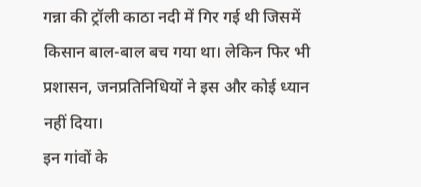गन्ना की ट्रॉली काठा नदी में गिर गई थी जिसमें किसान बाल-बाल बच गया था। लेकिन फिर भी प्रशासन, जनप्रतिनिधियों ने इस और कोई ध्यान नहीं दिया।
इन गांवों के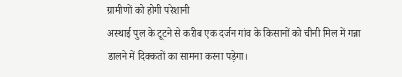ग्रामीणों को होगी परेशानी
अस्थाई पुल के टूटने से करीब एक दर्जन गांव के किसानों को चीनी मिल में गन्ना डालने में दिक्कतों का सामना करना पड़ेगा।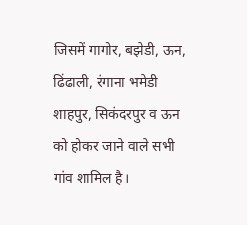जिसमें गागोर, बझेडी, ऊन, ढिंढाली, रंगाना भमेडी शाहपुर, सिकंदरपुर व ऊन को होकर जाने वाले सभी गांव शामिल है।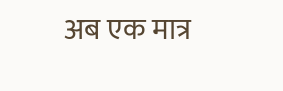अब एक मात्र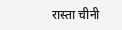रास्ता चीनी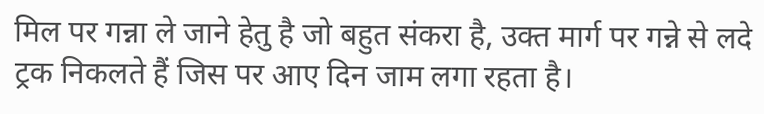मिल पर गन्ना ले जाने हेतु है जो बहुत संकरा है, उक्त मार्ग पर गन्ने से लदे ट्रक निकलते हैं जिस पर आए दिन जाम लगा रहता है।